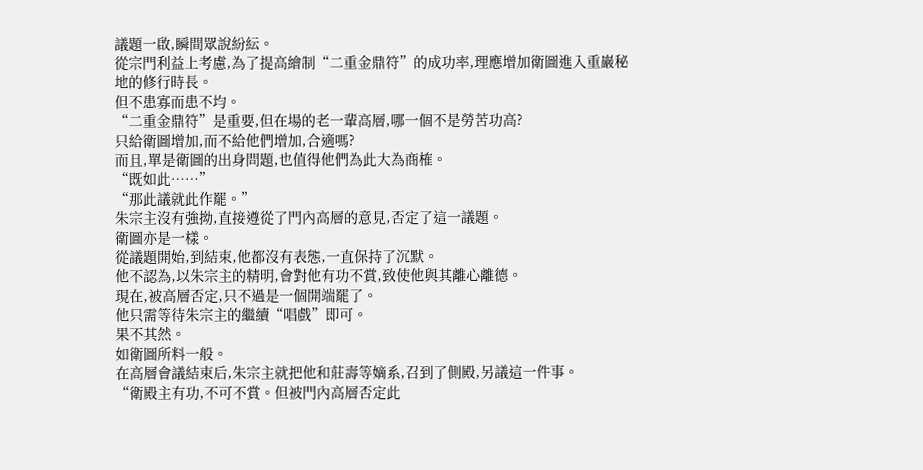議題一啟,瞬間眾說紛紜。
從宗門利益上考慮,為了提高繪制“二重金鼎符”的成功率,理應增加衛圖進入重巖秘地的修行時長。
但不患寡而患不均。
“二重金鼎符”是重要,但在場的老一輩高層,哪一個不是勞苦功高?
只給衛圖增加,而不給他們增加,合適嗎?
而且,單是衛圖的出身問題,也值得他們為此大為商榷。
“既如此……”
“那此議就此作罷。”
朱宗主沒有強拗,直接遵從了門內高層的意見,否定了這一議題。
衛圖亦是一樣。
從議題開始,到結束,他都沒有表態,一直保持了沉默。
他不認為,以朱宗主的精明,會對他有功不賞,致使他與其離心離德。
現在,被高層否定,只不過是一個開端罷了。
他只需等待朱宗主的繼續“唱戲”即可。
果不其然。
如衛圖所料一般。
在高層會議結束后,朱宗主就把他和莊壽等嫡系,召到了側殿,另議這一件事。
“衛殿主有功,不可不賞。但被門內高層否定此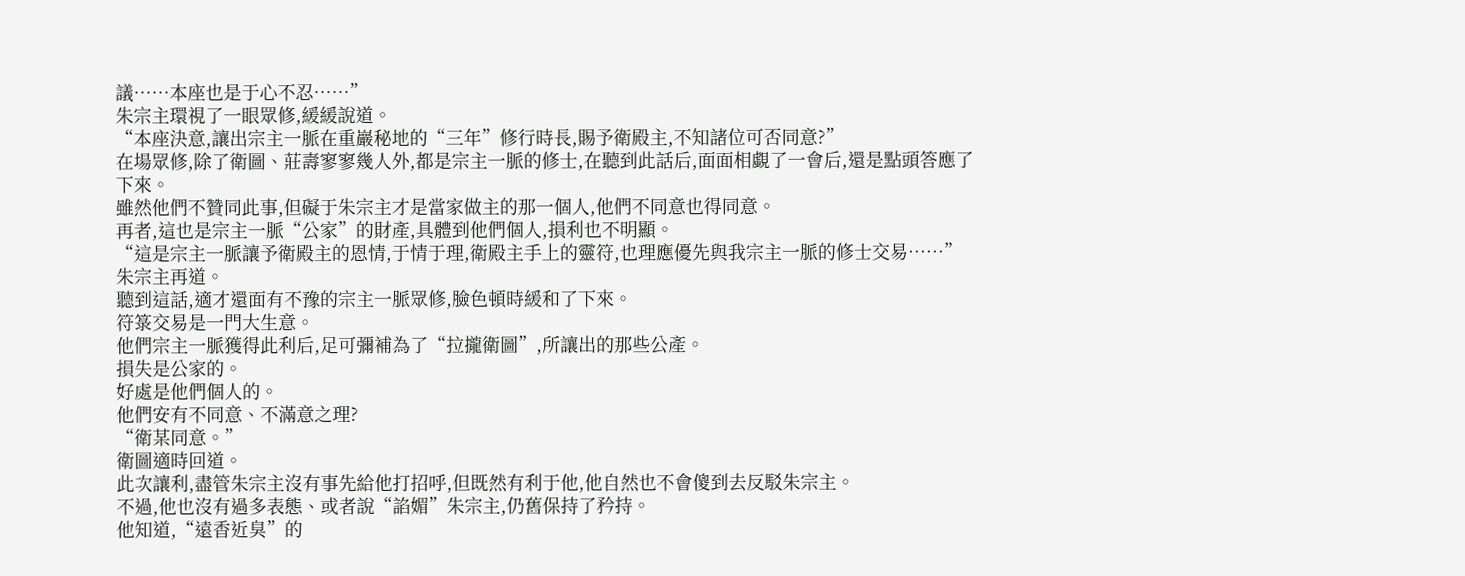議……本座也是于心不忍……”
朱宗主環視了一眼眾修,緩緩說道。
“本座決意,讓出宗主一脈在重巖秘地的“三年”修行時長,賜予衛殿主,不知諸位可否同意?”
在場眾修,除了衛圖、莊壽寥寥幾人外,都是宗主一脈的修士,在聽到此話后,面面相覷了一會后,還是點頭答應了下來。
雖然他們不贊同此事,但礙于朱宗主才是當家做主的那一個人,他們不同意也得同意。
再者,這也是宗主一脈“公家”的財產,具體到他們個人,損利也不明顯。
“這是宗主一脈讓予衛殿主的恩情,于情于理,衛殿主手上的靈符,也理應優先與我宗主一脈的修士交易……”
朱宗主再道。
聽到這話,適才還面有不豫的宗主一脈眾修,臉色頓時緩和了下來。
符箓交易是一門大生意。
他們宗主一脈獲得此利后,足可彌補為了“拉攏衛圖”,所讓出的那些公產。
損失是公家的。
好處是他們個人的。
他們安有不同意、不滿意之理?
“衛某同意。”
衛圖適時回道。
此次讓利,盡管朱宗主沒有事先給他打招呼,但既然有利于他,他自然也不會傻到去反駁朱宗主。
不過,他也沒有過多表態、或者說“諂媚”朱宗主,仍舊保持了矜持。
他知道,“遠香近臭”的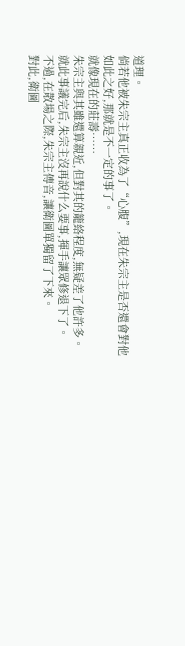道理。
倘若他被朱宗主真正收為了“心腹”,現在朱宗主是否還會對他如此之好,那就是不一定的事了。
就像現在的莊壽……
朱宗主與其雖還算親近,但對其的籠絡程度,無疑差了他許多。
就此事議完后,朱宗主沒再說什么要事,揮手讓眾修退下了。
不過,在散場之際,朱宗主傳音,讓衛圖單獨留了下來。
對此,衛圖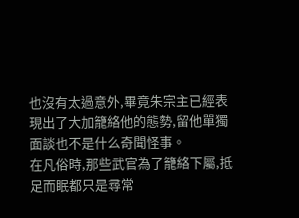也沒有太過意外,畢竟朱宗主已經表現出了大加籠絡他的態勢,留他單獨面談也不是什么奇聞怪事。
在凡俗時,那些武官為了籠絡下屬,抵足而眠都只是尋常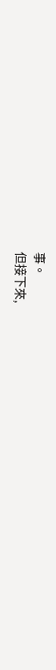事。
但接下來,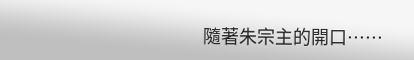隨著朱宗主的開口……